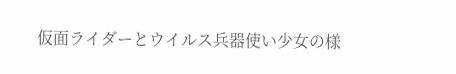仮面ライダーとウイルス兵器使い少女の様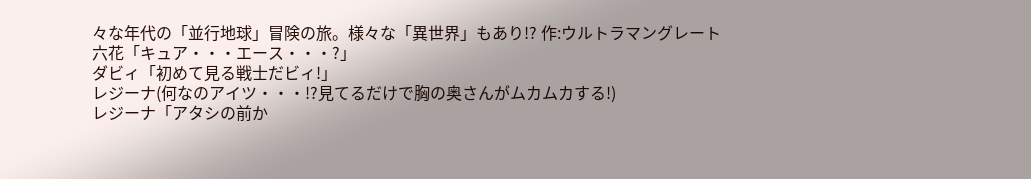々な年代の「並行地球」冒険の旅。様々な「異世界」もあり!? 作:ウルトラマングレート
六花「キュア・・・エース・・・?」
ダビィ「初めて見る戦士だビィ!」
レジーナ(何なのアイツ・・・!?見てるだけで胸の奥さんがムカムカする!)
レジーナ「アタシの前か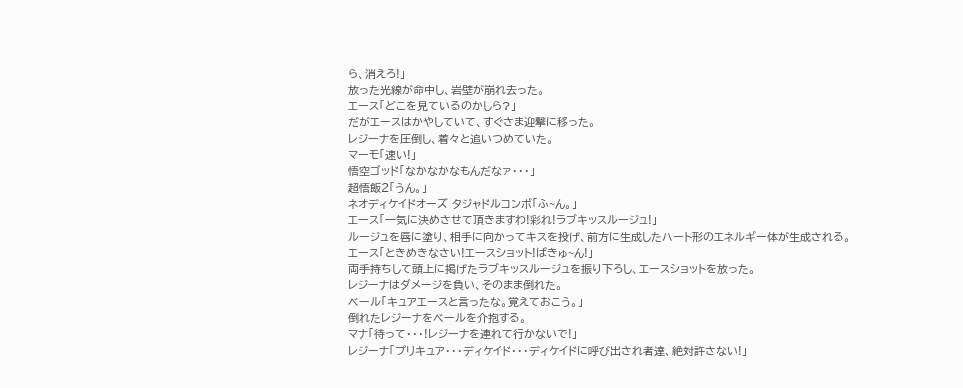ら、消えろ!」
放った光線が命中し、岩壁が崩れ去った。
エース「どこを見ているのかしら?」
だがエースはかやしていて、すぐさま迎撃に移った。
レジーナを圧倒し、着々と追いつめていた。
マーモ「速い!」
悟空ゴッド「なかなかなもんだなァ・・・」
超悟飯2「うん。」
ネオディケイドオーズ タジャドルコンボ「ふ~ん。」
エース「一気に決めさせて頂きますわ!彩れ!ラブキッスルージュ!」
ルージュを唇に塗り、相手に向かってキスを投げ、前方に生成したハート形のエネルギー体が生成される。
エース「ときめきなさい!エースショット!ばきゅ~ん!」
両手持ちして頭上に掲げたラブキッスルージュを振り下ろし、エースショットを放った。
レジーナはダメージを負い、そのまま倒れた。
ベール「キュアエースと言ったな。覚えておこう。」
倒れたレジーナをベールを介抱する。
マナ「待って・・・!レジーナを連れて行かないで!」
レジーナ「プリキュア・・・ディケイド・・・ディケイドに呼び出され者達、絶対許さない!」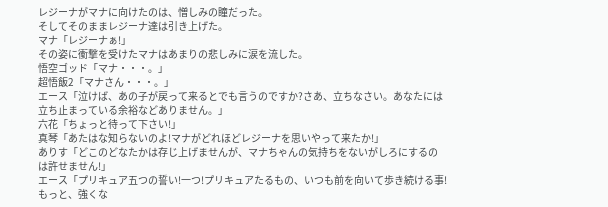レジーナがマナに向けたのは、憎しみの瞳だった。
そしてそのままレジーナ達は引き上げた。
マナ「レジーナぁ!」
その姿に衝撃を受けたマナはあまりの悲しみに涙を流した。
悟空ゴッド「マナ・・・。」
超悟飯2「マナさん・・・。」
エース「泣けば、あの子が戻って来るとでも言うのですか?さあ、立ちなさい。あなたには立ち止まっている余裕などありません。」
六花「ちょっと待って下さい!」
真琴「あたはな知らないのよ!マナがどれほどレジーナを思いやって来たか!」
ありす「どこのどなたかは存じ上げませんが、マナちゃんの気持ちをないがしろにするのは許せません!」
エース「プリキュア五つの誓い!一つ!プリキュアたるもの、いつも前を向いて歩き続ける事!もっと、強くな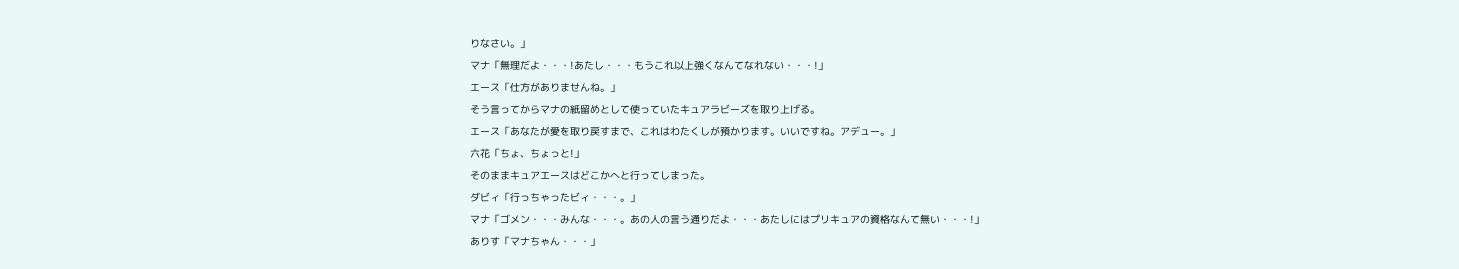りなさい。」
マナ「無理だよ・・・!あたし・・・もうこれ以上強くなんてなれない・・・!」
エース「仕方がありませんね。」
そう言ってからマナの紙留めとして使っていたキュアラビーズを取り上げる。
エース「あなたが愛を取り戻すまで、これはわたくしが預かります。いいですね。アデュー。」
六花「ちょ、ちょっと!」
そのままキュアエースはどこかへと行ってしまった。
ダビィ「行っちゃったビィ・・・。」
マナ「ゴメン・・・みんな・・・。あの人の言う通りだよ・・・あたしにはプリキュアの資格なんて無い・・・!」
ありす「マナちゃん・・・」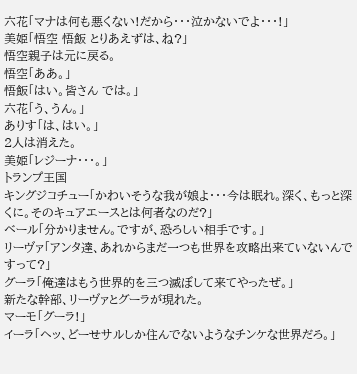六花「マナは何も悪くない!だから・・・泣かないでよ・・・!」
美姫「悟空 悟飯 とりあえずは、ね?」
悟空親子は元に戻る。
悟空「ああ。」
悟飯「はい。皆さん では。」
六花「う、うん。」
ありす「は、はい。」
2人は消えた。
美姫「レジーナ・・・。」
トランプ王国
キングジコチュー「かわいそうな我が娘よ・・・今は眠れ。深く、もっと深くに。そのキュアエースとは何者なのだ?」
ベール「分かりません。ですが、恐ろしい相手です。」
リーヴァ「アンタ達、あれからまだ一つも世界を攻略出来ていないんですって?」
グーラ「俺達はもう世界的を三つ滅ぼして来てやったぜ。」
新たな幹部、リーヴァとグーラが現れた。
マーモ「グーラ!」
イーラ「ヘッ、どーせサルしか住んでないようなチンケな世界だろ。」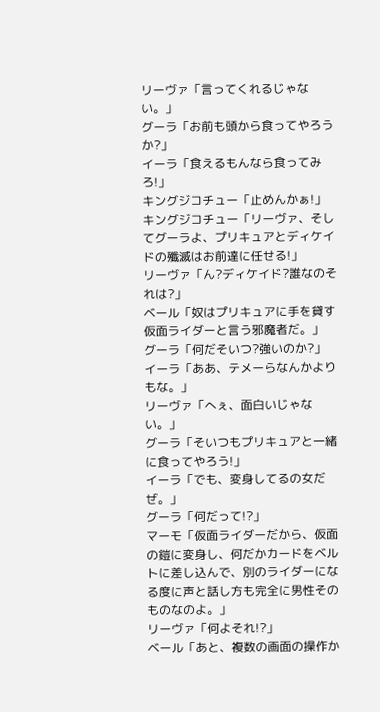リーヴァ「言ってくれるじゃない。」
グーラ「お前も頭から食ってやろうか?」
イーラ「食えるもんなら食ってみろ!」
キングジコチュー「止めんかぁ!」
キングジコチュー「リーヴァ、そしてグーラよ、プリキュアとディケイドの殲滅はお前達に任せる!」
リーヴァ「ん?ディケイド?誰なのそれは?」
ベール「奴はプリキュアに手を貸す仮面ライダーと言う邪魔者だ。」
グーラ「何だそいつ?強いのか?」
イーラ「ああ、テメーらなんかよりもな。」
リーヴァ「へぇ、面白いじゃない。」
グーラ「そいつもプリキュアと一緒に食ってやろう!」
イーラ「でも、変身してるの女だぜ。」
グーラ「何だって!?」
マーモ「仮面ライダーだから、仮面の鎧に変身し、何だかカードをベルトに差し込んで、別のライダーになる度に声と話し方も完全に男性そのものなのよ。」
リーヴァ「何よそれ!?」
ベール「あと、複数の画面の操作か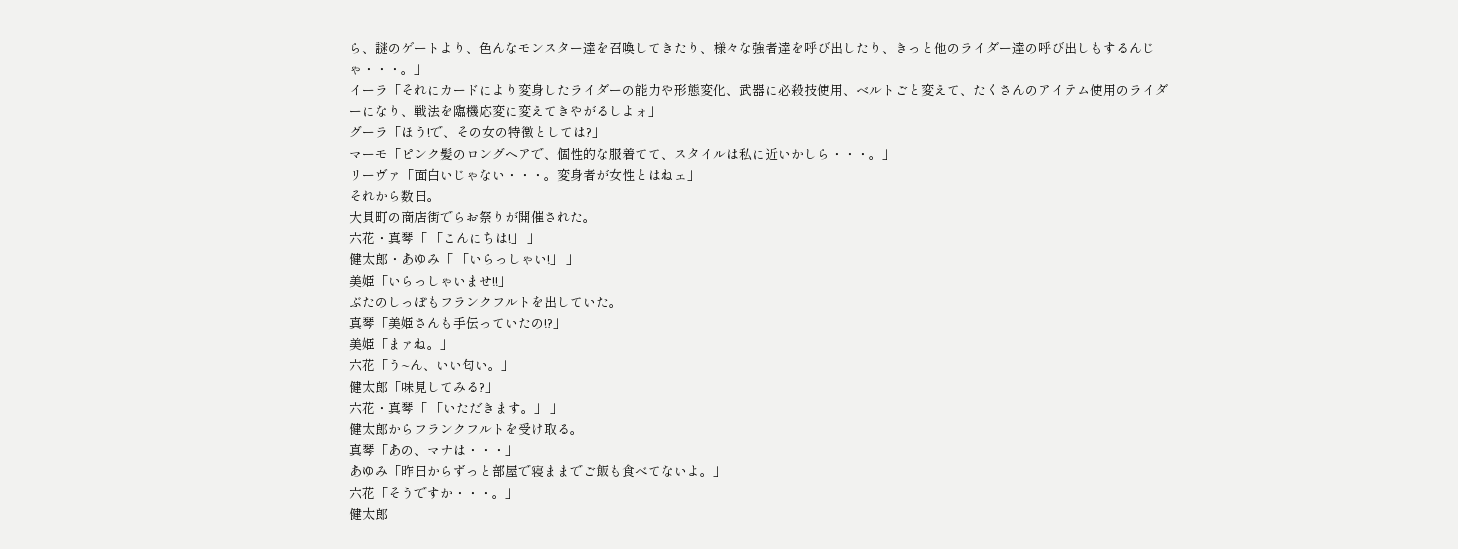ら、謎のゲートより、色んなモンスター達を召喚してきたり、様々な強者達を呼び出したり、きっと他のライダー達の呼び出しもするんじゃ・・・。」
イーラ「それにカードにより変身したライダーの能力や形態変化、武器に必殺技使用、ベルトごと変えて、たくさんのアイテム使用のライダーになり、戦法を臨機応変に変えてきやがるしよォ」
グーラ「ほう!で、その女の特徴としては?」
マーモ「ピンク髪のロングヘアで、個性的な服着てて、スタイルは私に近いかしら・・・。」
リーヴァ「面白いじゃない・・・。変身者が女性とはねェ」
それから数日。
大貝町の商店街でらお祭りが開催された。
六花・真琴「 「こんにちは!」 」
健太郎・あゆみ「 「いらっしゃい!」 」
美姫「いらっしゃいませ!!」
ぶたのしっぽもフランクフルトを出していた。
真琴「美姫さんも手伝っていたの!?」
美姫「まァね。」
六花「う~ん、いい匂い。」
健太郎「味見してみる?」
六花・真琴「 「いただきます。」 」
健太郎からフランクフルトを受け取る。
真琴「あの、マナは・・・」
あゆみ「昨日からずっと部屋で寝ままでご飯も食べてないよ。」
六花「そうですか・・・。」
健太郎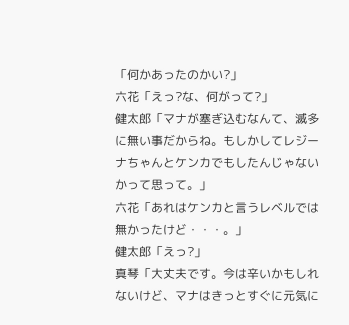「何かあったのかい?」
六花「えっ?な、何がって?」
健太郎「マナが塞ぎ込むなんて、滅多に無い事だからね。もしかしてレジーナちゃんとケンカでもしたんじゃないかって思って。」
六花「あれはケンカと言うレベルでは無かったけど・・・。」
健太郎「えっ?」
真琴「大丈夫です。今は辛いかもしれないけど、マナはきっとすぐに元気に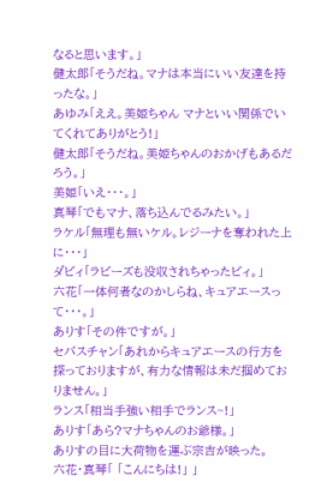なると思います。」
健太郎「そうだね。マナは本当にいい友達を持ったな。」
あゆみ「ええ。美姫ちゃん マナといい関係でいてくれてありがとう!」
健太郎「そうだね。美姫ちゃんのおかげもあるだろう。」
美姫「いえ・・・。」
真琴「でもマナ、落ち込んでるみたい。」
ラケル「無理も無いケル。レジーナを奪われた上に・・・」
ダビィ「ラビーズも没収されちゃったビィ。」
六花「一体何者なのかしらね、キュアエースって・・・。」
ありす「その件ですが。」
セバスチャン「あれからキュアエースの行方を探っておりますが、有力な情報は未だ掴めておりません。」
ランス「相当手強い相手でランス~!」
ありす「あら?マナちゃんのお爺様。」
ありすの目に大荷物を運ぶ宗吉が映った。
六花・真琴「 「こんにちは!」 」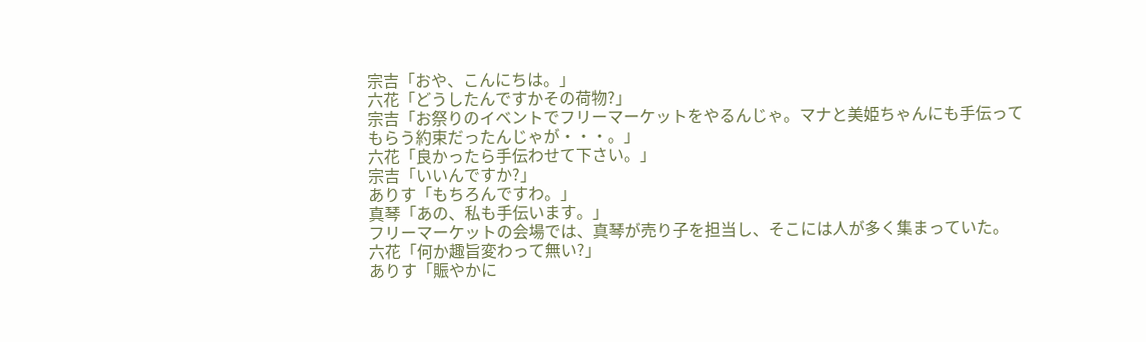宗吉「おや、こんにちは。」
六花「どうしたんですかその荷物?」
宗吉「お祭りのイベントでフリーマーケットをやるんじゃ。マナと美姫ちゃんにも手伝ってもらう約束だったんじゃが・・・。」
六花「良かったら手伝わせて下さい。」
宗吉「いいんですか?」
ありす「もちろんですわ。」
真琴「あの、私も手伝います。」
フリーマーケットの会場では、真琴が売り子を担当し、そこには人が多く集まっていた。
六花「何か趣旨変わって無い?」
ありす「賑やかに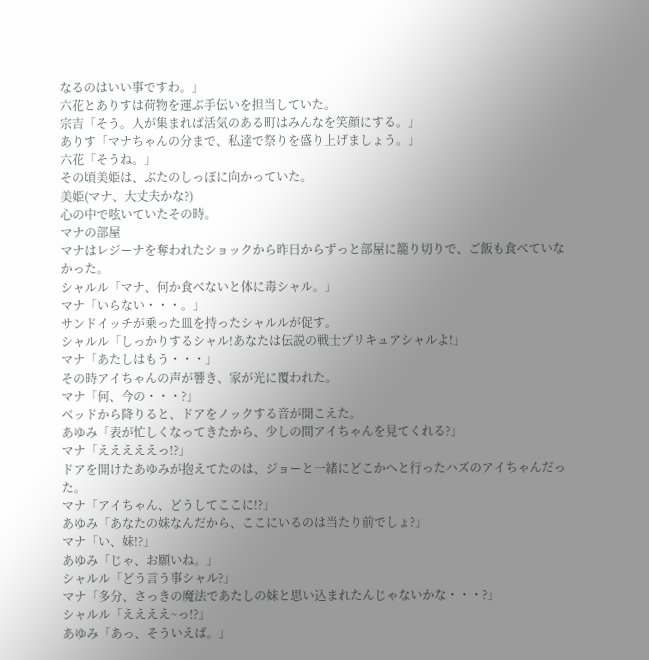なるのはいい事ですわ。」
六花とありすは荷物を運ぶ手伝いを担当していた。
宗吉「そう。人が集まれば活気のある町はみんなを笑顔にする。」
ありす「マナちゃんの分まで、私達で祭りを盛り上げましょう。」
六花「そうね。」
その頃美姫は、ぶたのしっぽに向かっていた。
美姫(マナ、大丈夫かな?)
心の中で呟いていたその時。
マナの部屋
マナはレジーナを奪われたショックから昨日からずっと部屋に籠り切りで、ご飯も食べていなかった。
シャルル「マナ、何か食べないと体に毒シャル。」
マナ「いらない・・・。」
サンドイッチが乗った皿を持ったシャルルが促す。
シャルル「しっかりするシャル!あなたは伝説の戦士プリキュアシャルよ!」
マナ「あたしはもう・・・」
その時アイちゃんの声が響き、家が光に覆われた。
マナ「何、今の・・・?」
ベッドから降りると、ドアをノックする音が聞こえた。
あゆみ「表が忙しくなってきたから、少しの間アイちゃんを見てくれる?」
マナ「えええええっ!?」
ドアを開けたあゆみが抱えてたのは、ジョーと一緒にどこかへと行ったハズのアイちゃんだった。
マナ「アイちゃん、どうしてここに!?」
あゆみ「あなたの妹なんだから、ここにいるのは当たり前でしょ?」
マナ「い、妹!?」
あゆみ「じゃ、お願いね。」
シャルル「どう言う事シャル?」
マナ「多分、さっきの魔法であたしの妹と思い込まれたんじゃないかな・・・?」
シャルル「ええええ~っ!?」
あゆみ「あっ、そういえば。」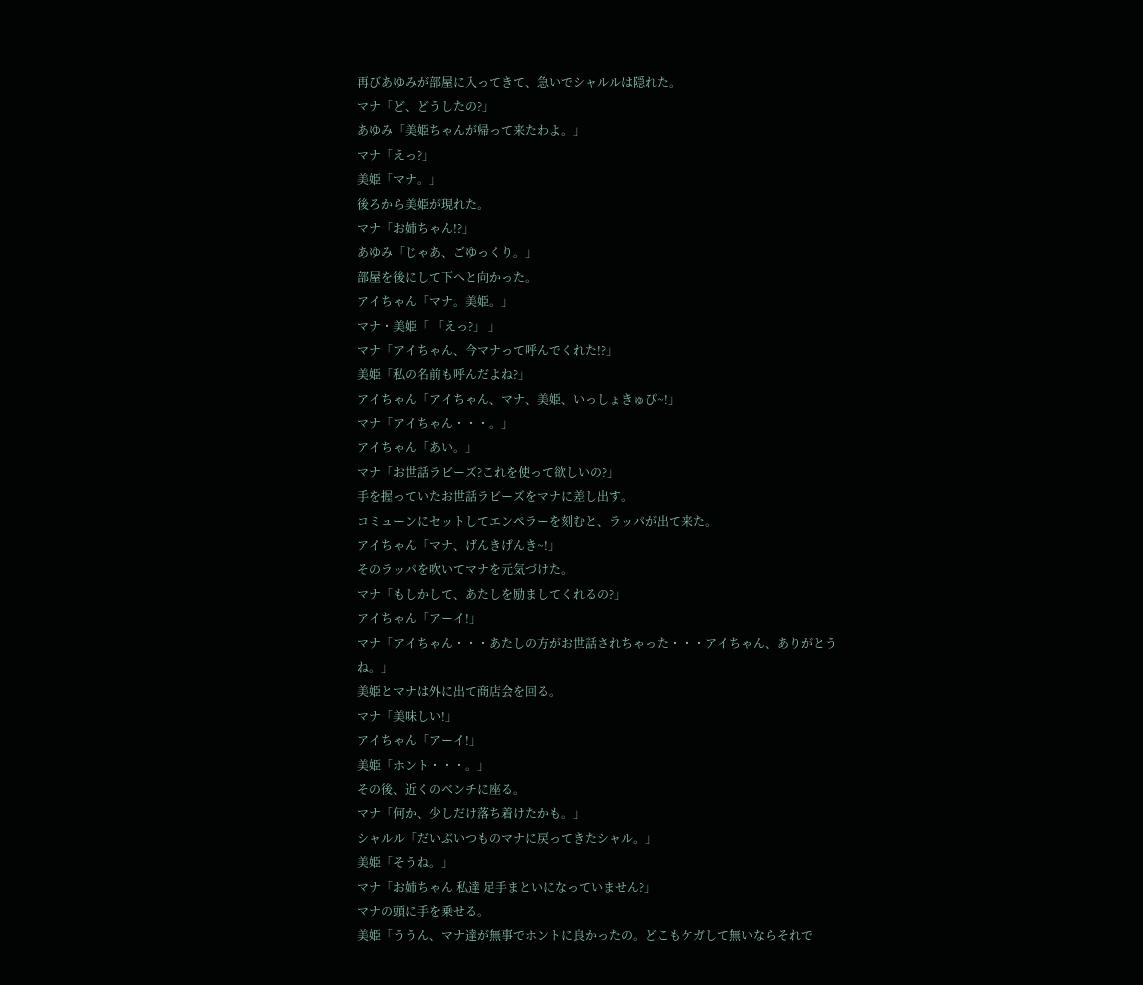再びあゆみが部屋に入ってきて、急いでシャルルは隠れた。
マナ「ど、どうしたの?」
あゆみ「美姫ちゃんが帰って来たわよ。」
マナ「えっ?」
美姫「マナ。」
後ろから美姫が現れた。
マナ「お姉ちゃん!?」
あゆみ「じゃあ、ごゆっくり。」
部屋を後にして下へと向かった。
アイちゃん「マナ。美姫。」
マナ・美姫「 「えっ?」 」
マナ「アイちゃん、今マナって呼んでくれた!?」
美姫「私の名前も呼んだよね?」
アイちゃん「アイちゃん、マナ、美姫、いっしょきゅぴ~!」
マナ「アイちゃん・・・。」
アイちゃん「あい。」
マナ「お世話ラビーズ?これを使って欲しいの?」
手を握っていたお世話ラビーズをマナに差し出す。
コミューンにセットしてエンペラーを刻むと、ラッパが出て来た。
アイちゃん「マナ、げんきげんき~!」
そのラッパを吹いてマナを元気づけた。
マナ「もしかして、あたしを励ましてくれるの?」
アイちゃん「アーイ!」
マナ「アイちゃん・・・あたしの方がお世話されちゃった・・・アイちゃん、ありがとうね。」
美姫とマナは外に出て商店会を回る。
マナ「美味しい!」
アイちゃん「アーイ!」
美姫「ホント・・・。」
その後、近くのベンチに座る。
マナ「何か、少しだけ落ち着けたかも。」
シャルル「だいぶいつものマナに戻ってきたシャル。」
美姫「そうね。」
マナ「お姉ちゃん 私達 足手まといになっていません?」
マナの頭に手を乗せる。
美姫「ううん、マナ達が無事でホントに良かったの。どこもケガして無いならそれで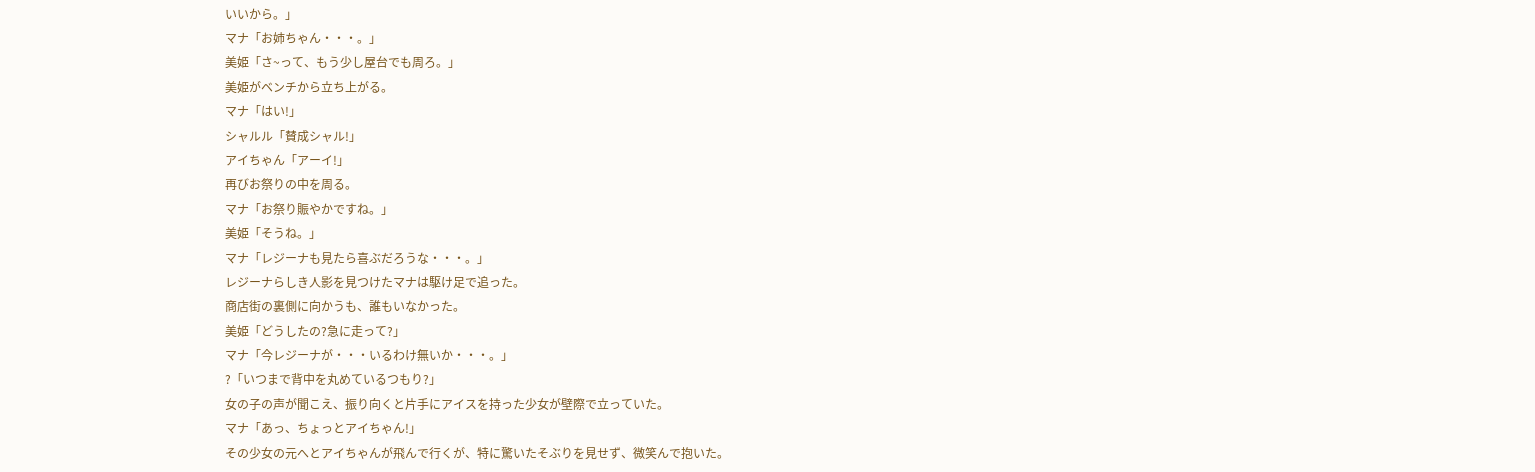いいから。」
マナ「お姉ちゃん・・・。」
美姫「さ~って、もう少し屋台でも周ろ。」
美姫がベンチから立ち上がる。
マナ「はい!」
シャルル「賛成シャル!」
アイちゃん「アーイ!」
再びお祭りの中を周る。
マナ「お祭り賑やかですね。」
美姫「そうね。」
マナ「レジーナも見たら喜ぶだろうな・・・。」
レジーナらしき人影を見つけたマナは駆け足で追った。
商店街の裏側に向かうも、誰もいなかった。
美姫「どうしたの?急に走って?」
マナ「今レジーナが・・・いるわけ無いか・・・。」
?「いつまで背中を丸めているつもり?」
女の子の声が聞こえ、振り向くと片手にアイスを持った少女が壁際で立っていた。
マナ「あっ、ちょっとアイちゃん!」
その少女の元へとアイちゃんが飛んで行くが、特に驚いたそぶりを見せず、微笑んで抱いた。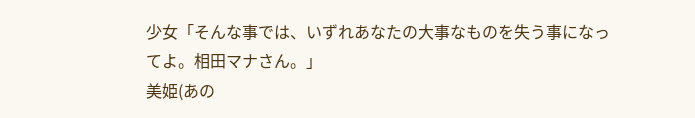少女「そんな事では、いずれあなたの大事なものを失う事になってよ。相田マナさん。」
美姫(あの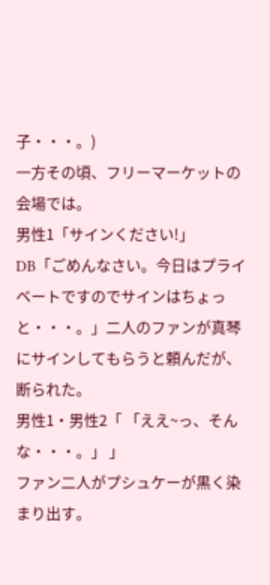子・・・。)
一方その頃、フリーマーケットの会場では。
男性1「サインください!」
DB「ごめんなさい。今日はプライベートですのでサインはちょっと・・・。」二人のファンが真琴にサインしてもらうと頼んだが、断られた。
男性1・男性2「 「ええ~っ、そんな・・・。」 」
ファン二人がプシュケーが黒く染まり出す。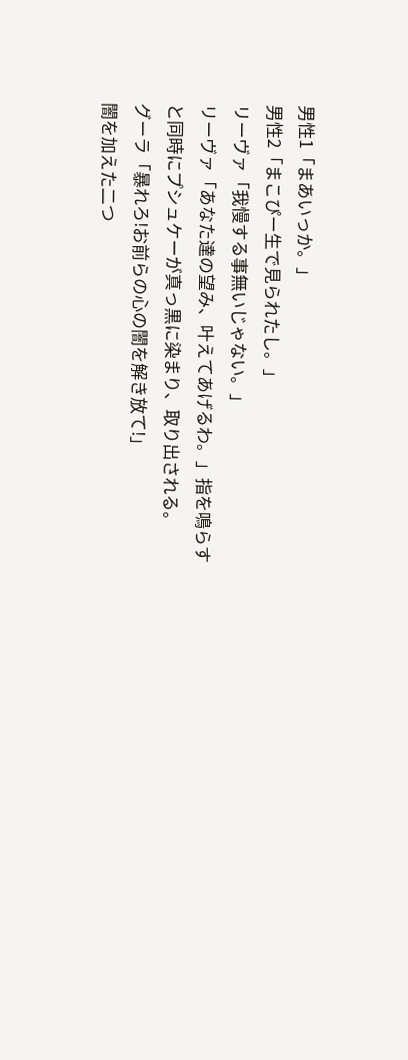男性1「まあいっか。」
男性2「まこぴー生で見られたし。」
リーヴァ「我慢する事無いじゃない。」
リーヴァ「あなた達の望み、叶えてあげるわ。」指を鳴らすと同時にプシュケーが真っ黒に染まり、取り出される。
グーラ「暴れろ!お前らの心の闇を解き放て!」
闇を加えた二つ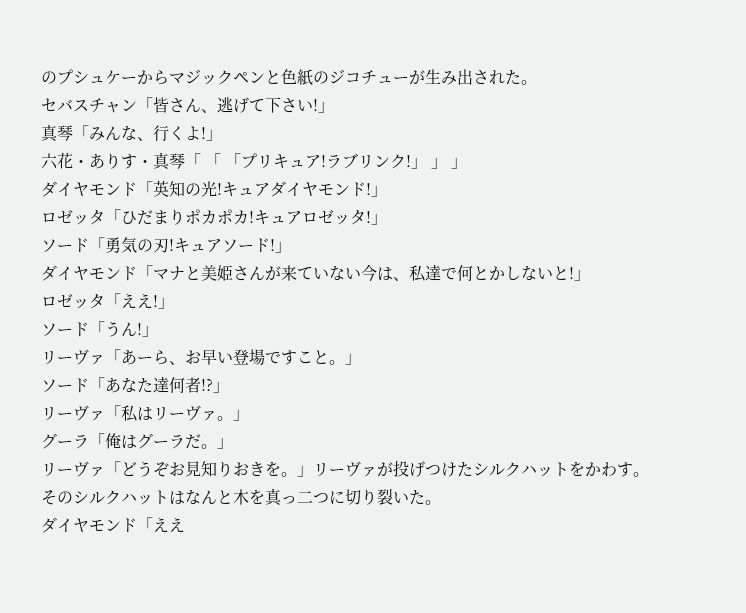のプシュケーからマジックペンと色紙のジコチューが生み出された。
セバスチャン「皆さん、逃げて下さい!」
真琴「みんな、行くよ!」
六花・ありす・真琴「 「 「プリキュア!ラブリンク!」 」 」
ダイヤモンド「英知の光!キュアダイヤモンド!」
ロゼッタ「ひだまりポカポカ!キュアロゼッタ!」
ソード「勇気の刃!キュアソード!」
ダイヤモンド「マナと美姫さんが来ていない今は、私達で何とかしないと!」
ロゼッタ「ええ!」
ソード「うん!」
リーヴァ「あーら、お早い登場ですこと。」
ソード「あなた達何者!?」
リーヴァ「私はリーヴァ。」
グーラ「俺はグーラだ。」
リーヴァ「どうぞお見知りおきを。」リーヴァが投げつけたシルクハットをかわす。
そのシルクハットはなんと木を真っ二つに切り裂いた。
ダイヤモンド「ええ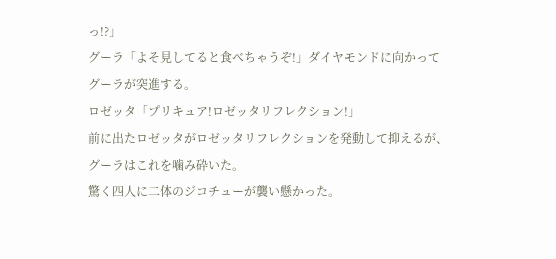っ!?」
グーラ「よそ見してると食べちゃうぞ!」ダイヤモンドに向かってグーラが突進する。
ロゼッタ「プリキュア!ロゼッタリフレクション!」
前に出たロゼッタがロゼッタリフレクションを発動して抑えるが、グーラはこれを噛み砕いた。
驚く四人に二体のジコチューが襲い懸かった。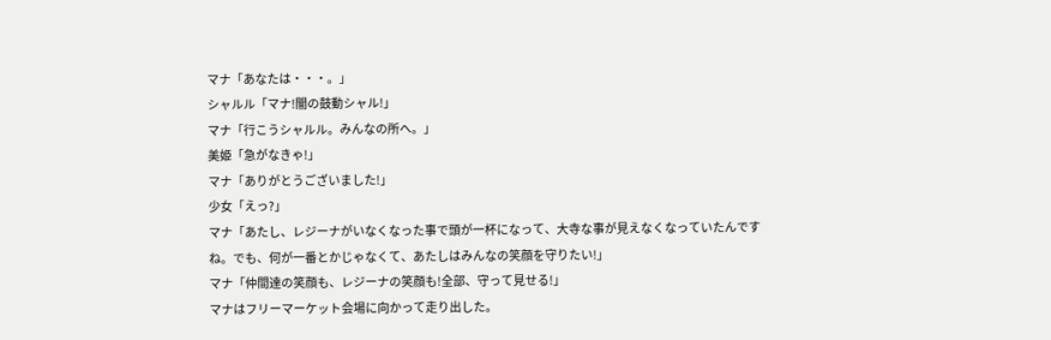マナ「あなたは・・・。」
シャルル「マナ!闇の鼓動シャル!」
マナ「行こうシャルル。みんなの所へ。」
美姫「急がなきゃ!」
マナ「ありがとうございました!」
少女「えっ?」
マナ「あたし、レジーナがいなくなった事で頭が一杯になって、大寺な事が見えなくなっていたんですね。でも、何が一番とかじゃなくて、あたしはみんなの笑顔を守りたい!」
マナ「仲間達の笑顔も、レジーナの笑顔も!全部、守って見せる!」
マナはフリーマーケット会場に向かって走り出した。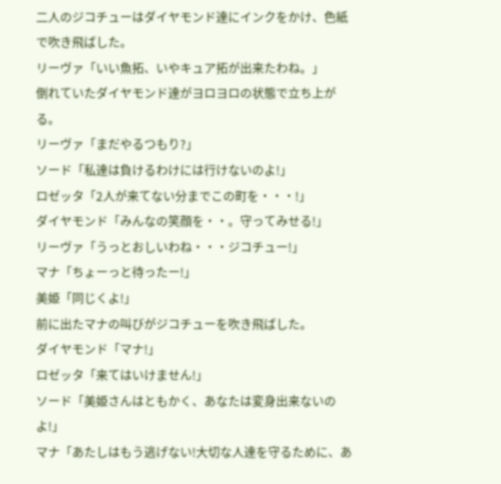二人のジコチューはダイヤモンド達にインクをかけ、色紙で吹き飛ばした。
リーヴァ「いい魚拓、いやキュア拓が出来たわね。」
倒れていたダイヤモンド達がヨロヨロの状態で立ち上がる。
リーヴァ「まだやるつもり?」
ソード「私達は負けるわけには行けないのよ!」
ロゼッタ「2人が来てない分までこの町を・・・!」
ダイヤモンド「みんなの笑顔を・・。守ってみせる!」
リーヴァ「うっとおしいわね・・・ジコチュー!」
マナ「ちょーっと待ったー!」
美姫「同じくよ!」
前に出たマナの叫びがジコチューを吹き飛ばした。
ダイヤモンド「マナ!」
ロゼッタ「来てはいけません!」
ソード「美姫さんはともかく、あなたは変身出来ないのよ!」
マナ「あたしはもう逃げない!大切な人達を守るために、あ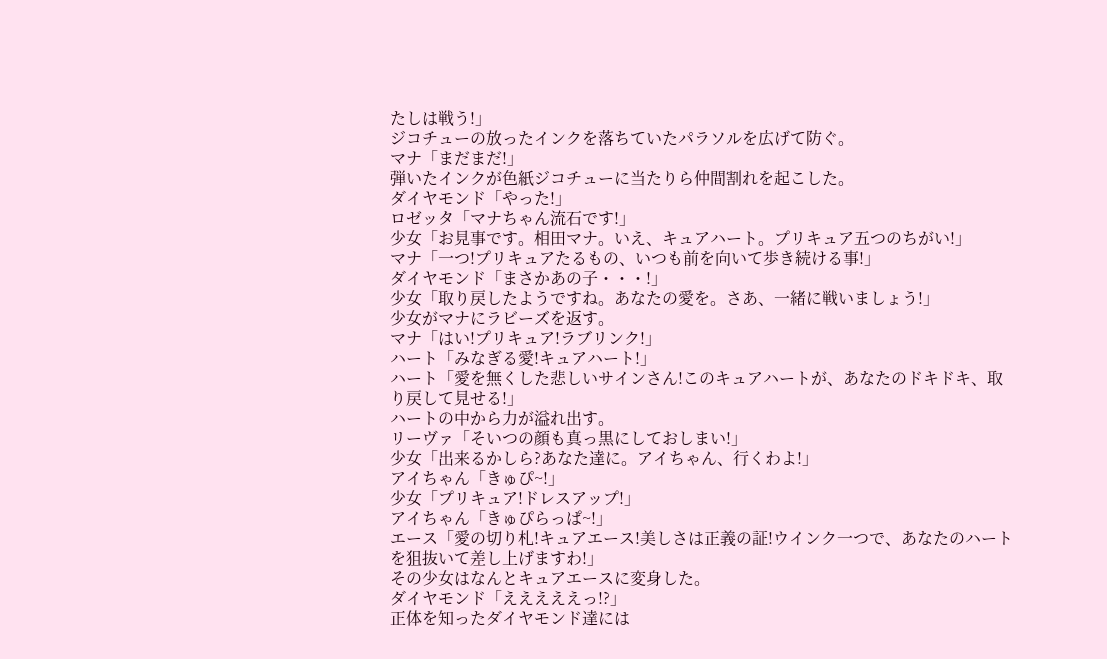たしは戦う!」
ジコチューの放ったインクを落ちていたパラソルを広げて防ぐ。
マナ「まだまだ!」
弾いたインクが色紙ジコチューに当たりら仲間割れを起こした。
ダイヤモンド「やった!」
ロゼッタ「マナちゃん流石です!」
少女「お見事です。相田マナ。いえ、キュアハート。プリキュア五つのちがい!」
マナ「一つ!プリキュアたるもの、いつも前を向いて歩き続ける事!」
ダイヤモンド「まさかあの子・・・!」
少女「取り戻したようですね。あなたの愛を。さあ、一緒に戦いましょう!」
少女がマナにラビーズを返す。
マナ「はい!プリキュア!ラブリンク!」
ハート「みなぎる愛!キュアハート!」
ハート「愛を無くした悲しいサインさん!このキュアハートが、あなたのドキドキ、取り戻して見せる!」
ハートの中から力が溢れ出す。
リーヴァ「そいつの顔も真っ黒にしておしまい!」
少女「出来るかしら?あなた達に。アイちゃん、行くわよ!」
アイちゃん「きゅぴ~!」
少女「プリキュア!ドレスアップ!」
アイちゃん「きゅぴらっぱ~!」
エース「愛の切り札!キュアエース!美しさは正義の証!ウインク一つで、あなたのハートを狙抜いて差し上げますわ!」
その少女はなんとキュアエースに変身した。
ダイヤモンド「えええええっ!?」
正体を知ったダイヤモンド達には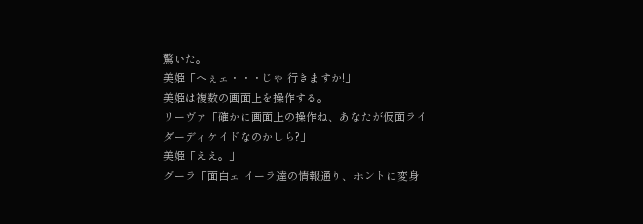驚いた。
美姫「へぇェ・・・じゃ 行きますか!」
美姫は複数の画面上を操作する。
リーヴァ「確かに画面上の操作ね、あなたが仮面ライダーディケイドなのかしら?」
美姫「ええ。」
グーラ「面白ェ イーラ達の情報通り、ホントに変身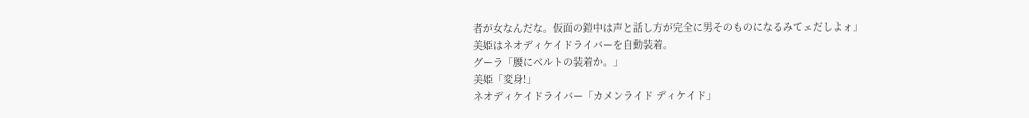者が女なんだな。仮面の鎧中は声と話し方が完全に男そのものになるみてェだしよォ」
美姫はネオディケイドライバーを自動装着。
グーラ「腰にベルトの装着か。」
美姫「変身!」
ネオディケイドライバー「カメンライド ディケイド」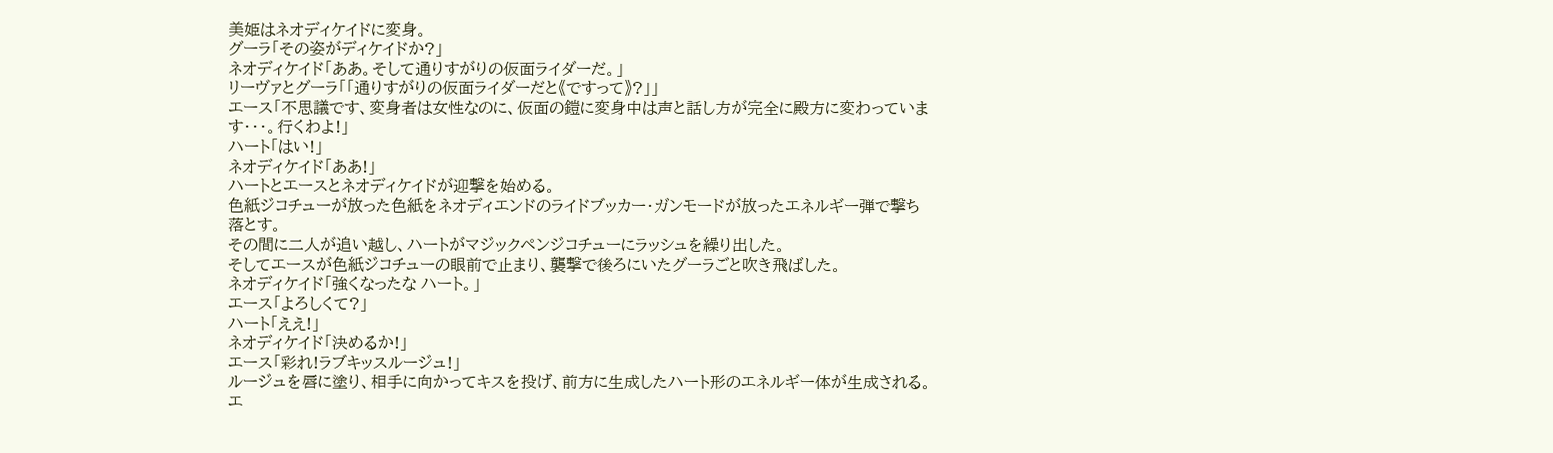美姫はネオディケイドに変身。
グーラ「その姿がディケイドか?」
ネオディケイド「ああ。そして通りすがりの仮面ライダーだ。」
リーヴァとグーラ「「通りすがりの仮面ライダーだと《ですって》?」」
エース「不思議です、変身者は女性なのに、仮面の鎧に変身中は声と話し方が完全に殿方に変わっています・・・。行くわよ!」
ハート「はい!」
ネオディケイド「ああ!」
ハートとエースとネオディケイドが迎撃を始める。
色紙ジコチューが放った色紙をネオディエンドのライドブッカー・ガンモードが放ったエネルギー弾で撃ち落とす。
その間に二人が追い越し、ハートがマジックペンジコチューにラッシュを繰り出した。
そしてエースが色紙ジコチューの眼前で止まり、襲撃で後ろにいたグーラごと吹き飛ばした。
ネオディケイド「強くなったな ハート。」
エース「よろしくて?」
ハート「ええ!」
ネオディケイド「決めるか!」
エース「彩れ!ラブキッスルージュ!」
ルージュを唇に塗り、相手に向かってキスを投げ、前方に生成したハート形のエネルギー体が生成される。
エ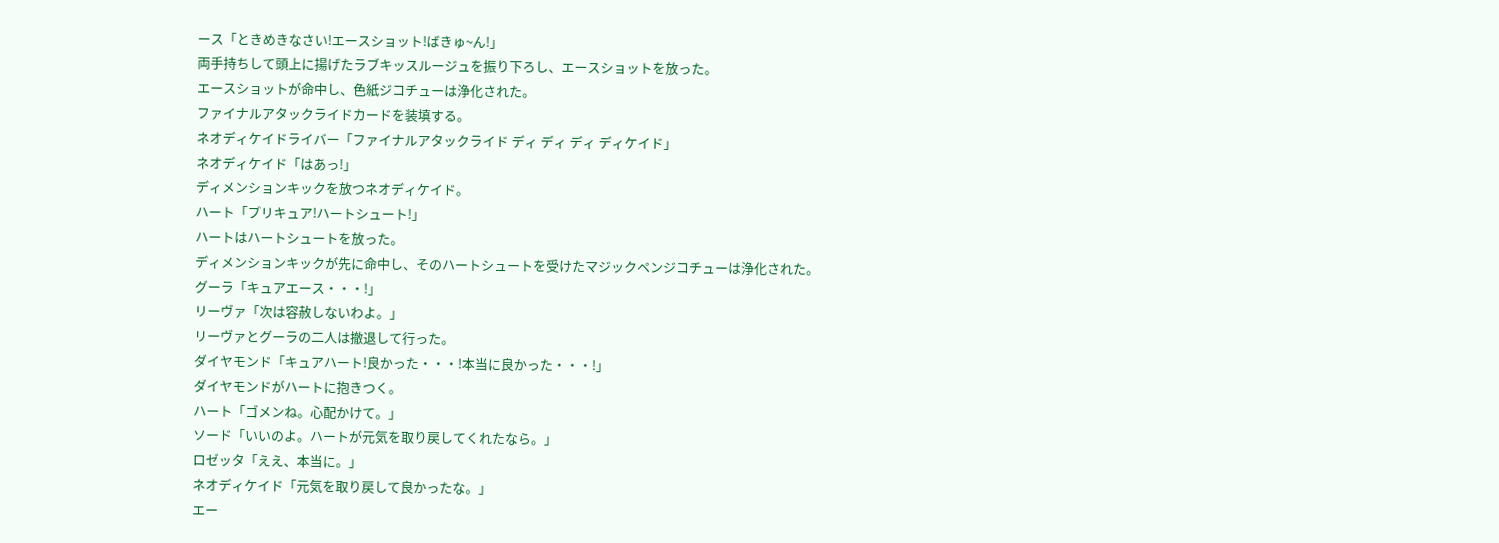ース「ときめきなさい!エースショット!ばきゅ~ん!」
両手持ちして頭上に揚げたラブキッスルージュを振り下ろし、エースショットを放った。
エースショットが命中し、色紙ジコチューは浄化された。
ファイナルアタックライドカードを装填する。
ネオディケイドライバー「ファイナルアタックライド ディ ディ ディ ディケイド」
ネオディケイド「はあっ!」
ディメンションキックを放つネオディケイド。
ハート「プリキュア!ハートシュート!」
ハートはハートシュートを放った。
ディメンションキックが先に命中し、そのハートシュートを受けたマジックペンジコチューは浄化された。
グーラ「キュアエース・・・!」
リーヴァ「次は容赦しないわよ。」
リーヴァとグーラの二人は撤退して行った。
ダイヤモンド「キュアハート!良かった・・・!本当に良かった・・・!」
ダイヤモンドがハートに抱きつく。
ハート「ゴメンね。心配かけて。」
ソード「いいのよ。ハートが元気を取り戻してくれたなら。」
ロゼッタ「ええ、本当に。」
ネオディケイド「元気を取り戻して良かったな。」
エー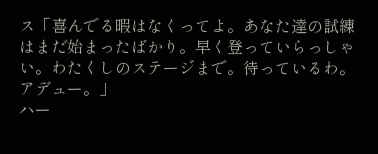ス「喜んでる暇はなくってよ。あなた達の試練はまだ始まったばかり。早く登っていらっしゃい。わたくしのステージまで。待っているわ。アデュー。」
ハー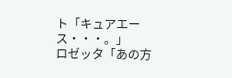ト「キュアエース・・・。」
ロゼッタ「あの方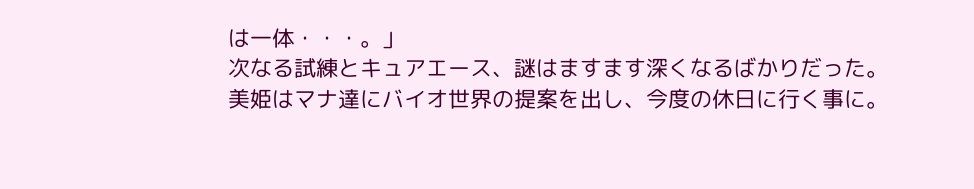は一体・・・。」
次なる試練とキュアエース、謎はますます深くなるばかりだった。
美姫はマナ達にバイオ世界の提案を出し、今度の休日に行く事に。